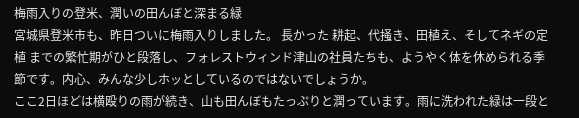梅雨入りの登米、潤いの田んぼと深まる緑
宮城県登米市も、昨日ついに梅雨入りしました。 長かった 耕起、代掻き、田植え、そしてネギの定植 までの繁忙期がひと段落し、フォレストウィンド津山の社員たちも、ようやく体を休められる季節です。内心、みんな少しホッとしているのではないでしょうか。
ここ2日ほどは横殴りの雨が続き、山も田んぼもたっぷりと潤っています。雨に洗われた緑は一段と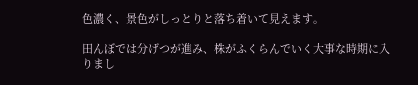色濃く、景色がしっとりと落ち着いて見えます。

田んぼでは分げつが進み、株がふくらんでいく大事な時期に入りまし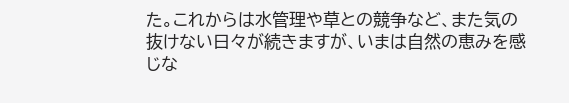た。これからは水管理や草との競争など、また気の抜けない日々が続きますが、いまは自然の恵みを感じな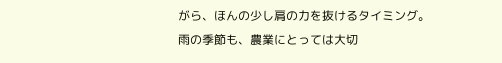がら、ほんの少し肩の力を抜けるタイミング。
雨の季節も、農業にとっては大切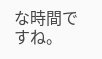な時間ですね。